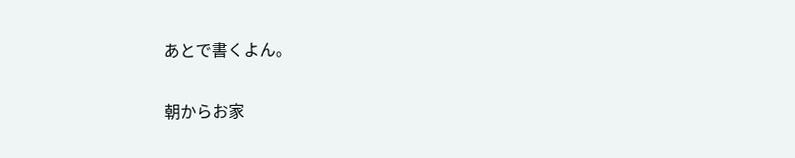あとで書くよん。


朝からお家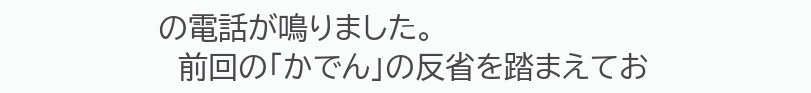の電話が鳴りました。
  前回の「かでん」の反省を踏まえてお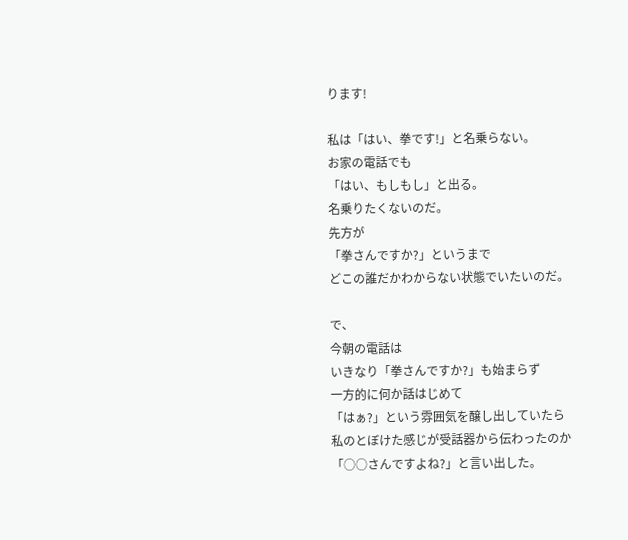ります!

私は「はい、拳です!」と名乗らない。
お家の電話でも
「はい、もしもし」と出る。
名乗りたくないのだ。
先方が
「拳さんですか?」というまで
どこの誰だかわからない状態でいたいのだ。

で、
今朝の電話は
いきなり「拳さんですか?」も始まらず
一方的に何か話はじめて
「はぁ?」という雰囲気を醸し出していたら
私のとぼけた感じが受話器から伝わったのか
「○○さんですよね?」と言い出した。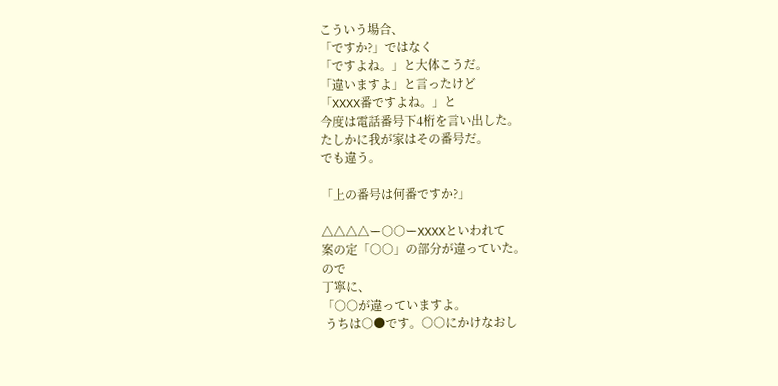こういう場合、
「ですか?」ではなく
「ですよね。」と大体こうだ。
「違いますよ」と言ったけど
「XXXX番ですよね。」と
今度は電話番号下4桁を言い出した。
たしかに我が家はその番号だ。
でも違う。

「上の番号は何番ですか?」

△△△△ー○○ーXXXXといわれて
案の定「○○」の部分が違っていた。
ので
丁寧に、
「○○が違っていますよ。
 うちは○●です。○○にかけなおし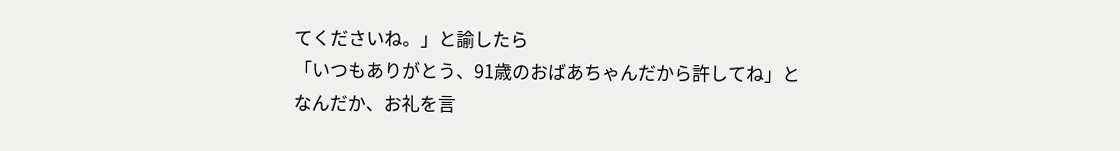てくださいね。」と諭したら
「いつもありがとう、91歳のおばあちゃんだから許してね」と
なんだか、お礼を言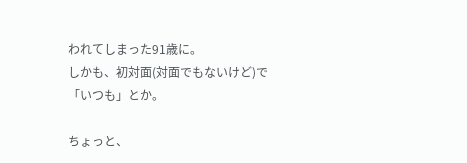われてしまった91歳に。
しかも、初対面(対面でもないけど)で
「いつも」とか。

ちょっと、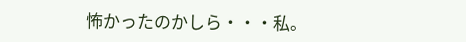怖かったのかしら・・・私。